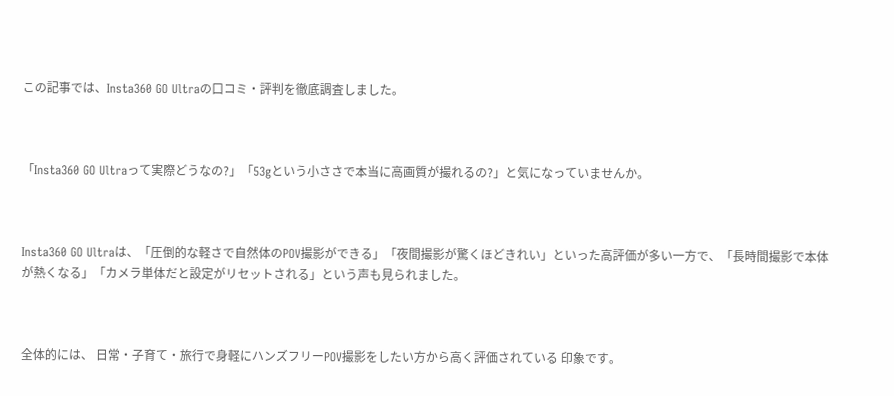この記事では、Insta360 GO Ultraの口コミ・評判を徹底調査しました。



「Insta360 GO Ultraって実際どうなの?」「53gという小ささで本当に高画質が撮れるの?」と気になっていませんか。



Insta360 GO Ultraは、「圧倒的な軽さで自然体のPOV撮影ができる」「夜間撮影が驚くほどきれい」といった高評価が多い一方で、「長時間撮影で本体が熱くなる」「カメラ単体だと設定がリセットされる」という声も見られました。



全体的には、 日常・子育て・旅行で身軽にハンズフリーPOV撮影をしたい方から高く評価されている 印象です。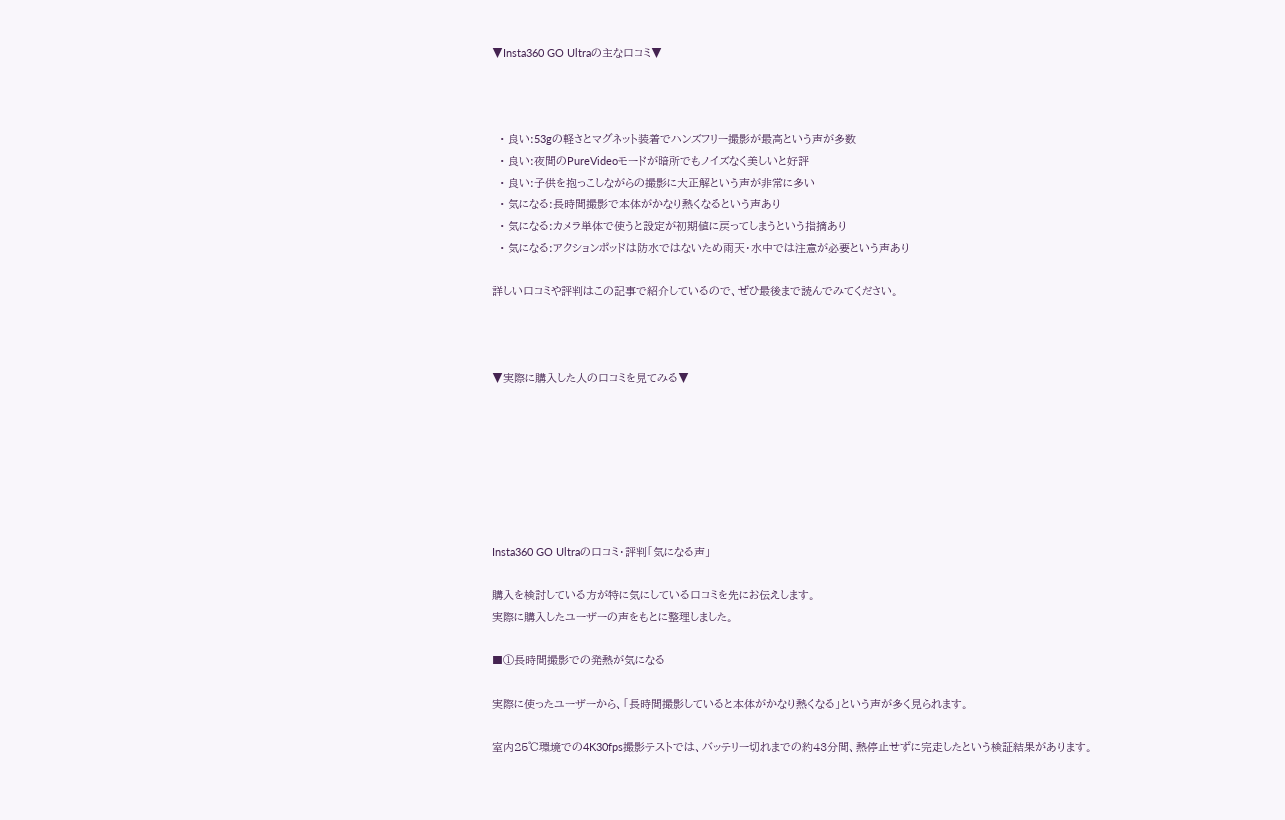▼Insta360 GO Ultraの主な口コミ▼



  • 良い:53gの軽さとマグネット装着でハンズフリー撮影が最高という声が多数
  • 良い:夜間のPureVideoモードが暗所でもノイズなく美しいと好評
  • 良い:子供を抱っこしながらの撮影に大正解という声が非常に多い
  • 気になる:長時間撮影で本体がかなり熱くなるという声あり
  • 気になる:カメラ単体で使うと設定が初期値に戻ってしまうという指摘あり
  • 気になる:アクションポッドは防水ではないため雨天・水中では注意が必要という声あり

詳しい口コミや評判はこの記事で紹介しているので、ぜひ最後まで読んでみてください。



▼実際に購入した人の口コミを見てみる▼







Insta360 GO Ultraの口コミ・評判「気になる声」

購入を検討している方が特に気にしている口コミを先にお伝えします。
実際に購入したユーザーの声をもとに整理しました。

■①長時間撮影での発熱が気になる

実際に使ったユーザーから、「長時間撮影していると本体がかなり熱くなる」という声が多く見られます。

室内25℃環境での4K30fps撮影テストでは、バッテリー切れまでの約43分間、熱停止せずに完走したという検証結果があります。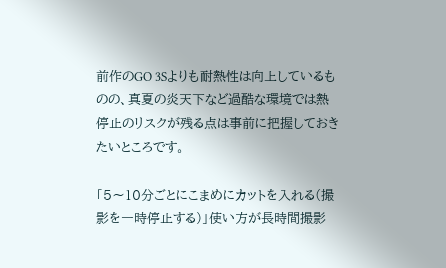前作のGO 3Sよりも耐熱性は向上しているものの、真夏の炎天下など過酷な環境では熱停止のリスクが残る点は事前に把握しておきたいところです。

「5〜10分ごとにこまめにカットを入れる(撮影を一時停止する)」使い方が長時間撮影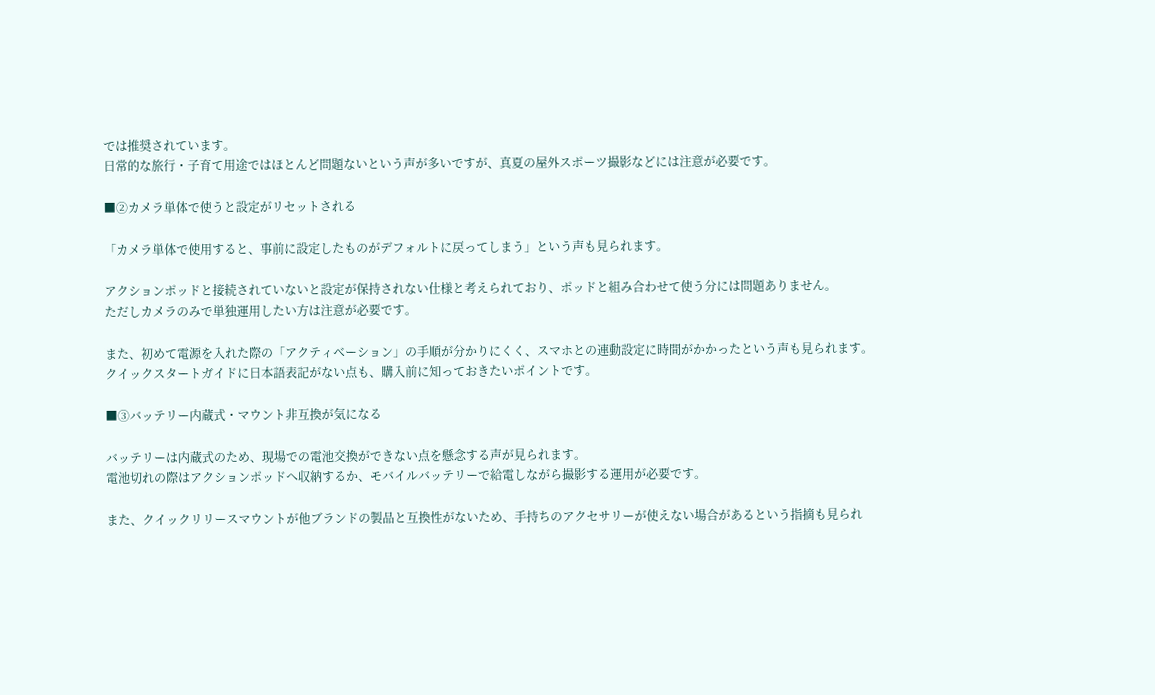では推奨されています。
日常的な旅行・子育て用途ではほとんど問題ないという声が多いですが、真夏の屋外スポーツ撮影などには注意が必要です。

■②カメラ単体で使うと設定がリセットされる

「カメラ単体で使用すると、事前に設定したものがデフォルトに戻ってしまう」という声も見られます。

アクションポッドと接続されていないと設定が保持されない仕様と考えられており、ポッドと組み合わせて使う分には問題ありません。
ただしカメラのみで単独運用したい方は注意が必要です。

また、初めて電源を入れた際の「アクティベーション」の手順が分かりにくく、スマホとの連動設定に時間がかかったという声も見られます。
クイックスタートガイドに日本語表記がない点も、購入前に知っておきたいポイントです。

■③バッテリー内蔵式・マウント非互換が気になる

バッテリーは内蔵式のため、現場での電池交換ができない点を懸念する声が見られます。
電池切れの際はアクションポッドへ収納するか、モバイルバッテリーで給電しながら撮影する運用が必要です。

また、クイックリリースマウントが他ブランドの製品と互換性がないため、手持ちのアクセサリーが使えない場合があるという指摘も見られ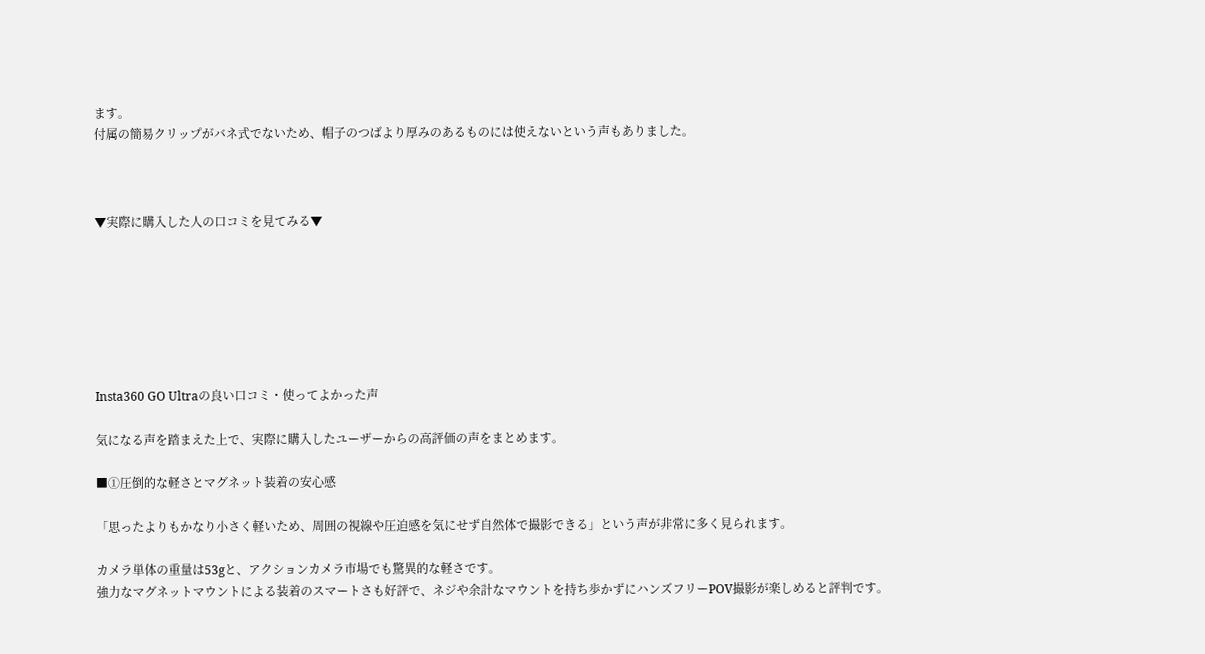ます。
付属の簡易クリップがバネ式でないため、帽子のつばより厚みのあるものには使えないという声もありました。



▼実際に購入した人の口コミを見てみる▼







Insta360 GO Ultraの良い口コミ・使ってよかった声

気になる声を踏まえた上で、実際に購入したユーザーからの高評価の声をまとめます。

■①圧倒的な軽さとマグネット装着の安心感

「思ったよりもかなり小さく軽いため、周囲の視線や圧迫感を気にせず自然体で撮影できる」という声が非常に多く見られます。

カメラ単体の重量は53gと、アクションカメラ市場でも驚異的な軽さです。
強力なマグネットマウントによる装着のスマートさも好評で、ネジや余計なマウントを持ち歩かずにハンズフリーPOV撮影が楽しめると評判です。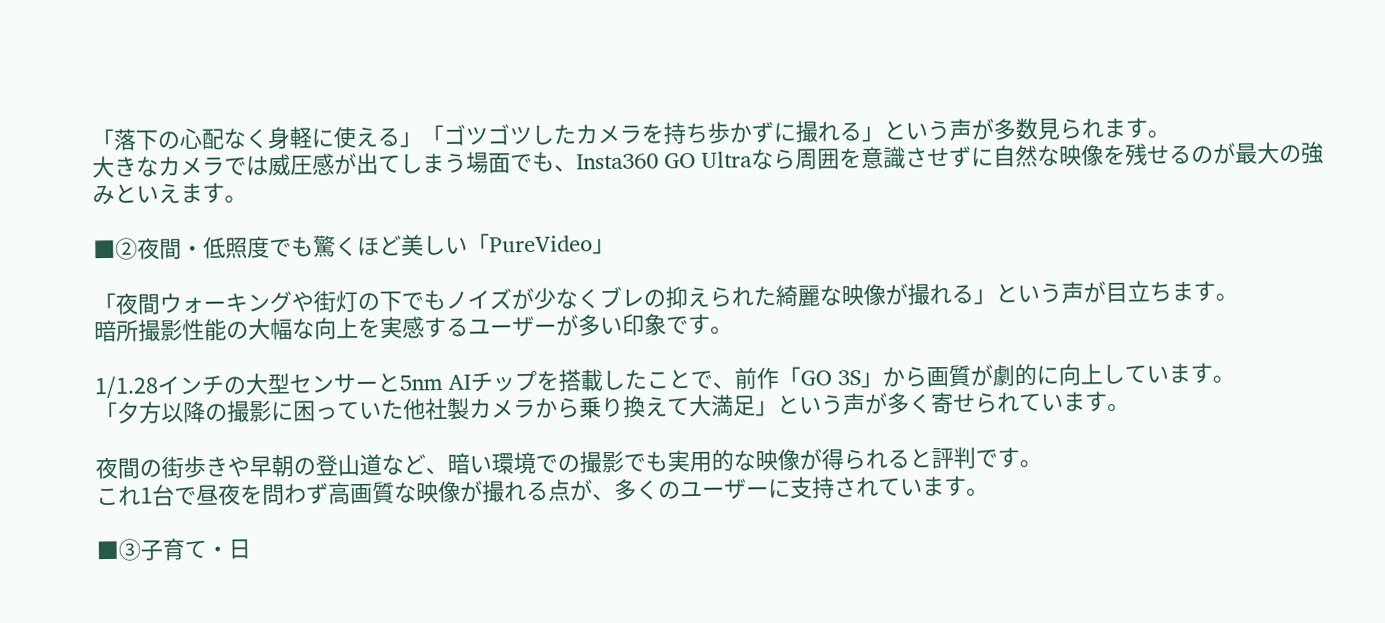「落下の心配なく身軽に使える」「ゴツゴツしたカメラを持ち歩かずに撮れる」という声が多数見られます。
大きなカメラでは威圧感が出てしまう場面でも、Insta360 GO Ultraなら周囲を意識させずに自然な映像を残せるのが最大の強みといえます。

■②夜間・低照度でも驚くほど美しい「PureVideo」

「夜間ウォーキングや街灯の下でもノイズが少なくブレの抑えられた綺麗な映像が撮れる」という声が目立ちます。
暗所撮影性能の大幅な向上を実感するユーザーが多い印象です。

1/1.28インチの大型センサーと5nm AIチップを搭載したことで、前作「GO 3S」から画質が劇的に向上しています。
「夕方以降の撮影に困っていた他社製カメラから乗り換えて大満足」という声が多く寄せられています。

夜間の街歩きや早朝の登山道など、暗い環境での撮影でも実用的な映像が得られると評判です。
これ1台で昼夜を問わず高画質な映像が撮れる点が、多くのユーザーに支持されています。

■③子育て・日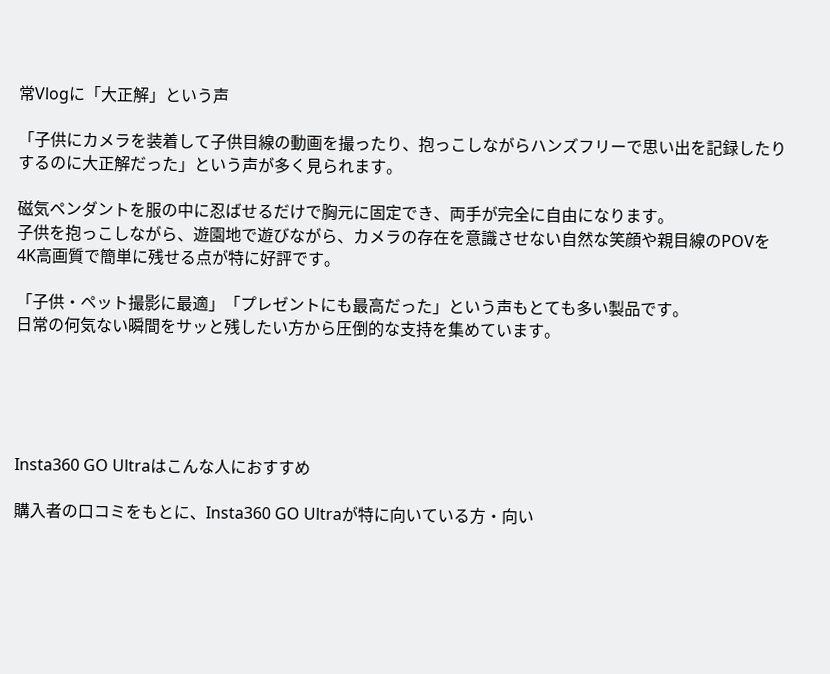常Vlogに「大正解」という声

「子供にカメラを装着して子供目線の動画を撮ったり、抱っこしながらハンズフリーで思い出を記録したりするのに大正解だった」という声が多く見られます。

磁気ペンダントを服の中に忍ばせるだけで胸元に固定でき、両手が完全に自由になります。
子供を抱っこしながら、遊園地で遊びながら、カメラの存在を意識させない自然な笑顔や親目線のPOVを4K高画質で簡単に残せる点が特に好評です。

「子供・ペット撮影に最適」「プレゼントにも最高だった」という声もとても多い製品です。
日常の何気ない瞬間をサッと残したい方から圧倒的な支持を集めています。





Insta360 GO Ultraはこんな人におすすめ

購入者の口コミをもとに、Insta360 GO Ultraが特に向いている方・向い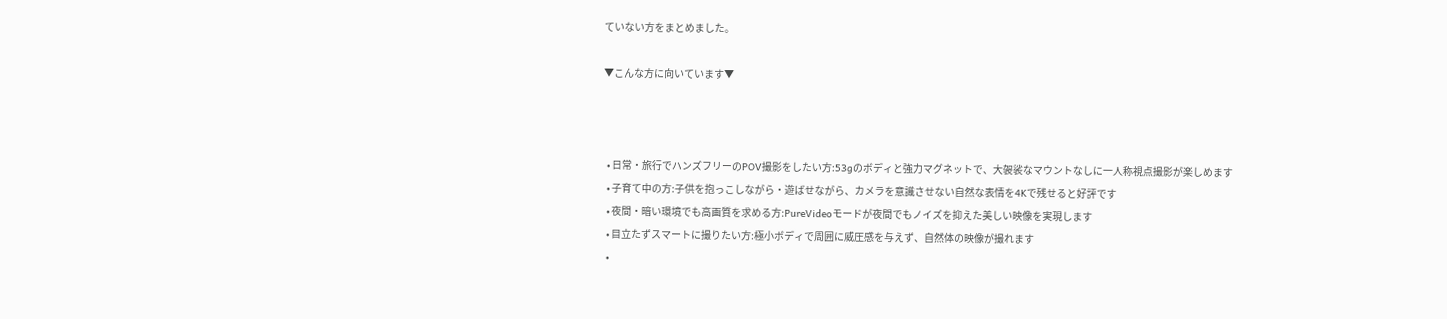ていない方をまとめました。

▼こんな方に向いています▼



  • 日常・旅行でハンズフリーのPOV撮影をしたい方:53gのボディと強力マグネットで、大袈裟なマウントなしに一人称視点撮影が楽しめます
  • 子育て中の方:子供を抱っこしながら・遊ばせながら、カメラを意識させない自然な表情を4Kで残せると好評です
  • 夜間・暗い環境でも高画質を求める方:PureVideoモードが夜間でもノイズを抑えた美しい映像を実現します
  • 目立たずスマートに撮りたい方:極小ボディで周囲に威圧感を与えず、自然体の映像が撮れます
  •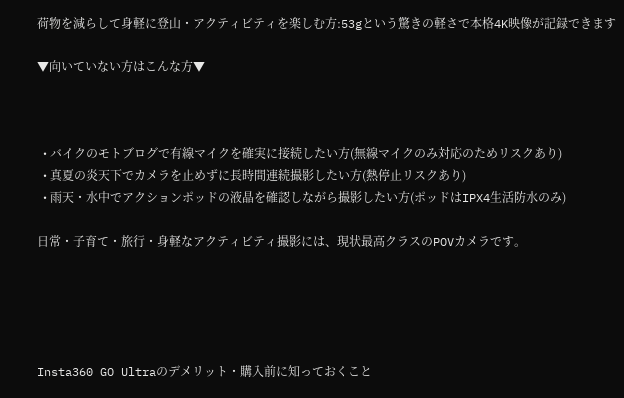荷物を減らして身軽に登山・アクティビティを楽しむ方:53gという驚きの軽さで本格4K映像が記録できます

▼向いていない方はこんな方▼



  • バイクのモトブログで有線マイクを確実に接続したい方(無線マイクのみ対応のためリスクあり)
  • 真夏の炎天下でカメラを止めずに長時間連続撮影したい方(熱停止リスクあり)
  • 雨天・水中でアクションポッドの液晶を確認しながら撮影したい方(ポッドはIPX4生活防水のみ)

日常・子育て・旅行・身軽なアクティビティ撮影には、現状最高クラスのPOVカメラです。





Insta360 GO Ultraのデメリット・購入前に知っておくこと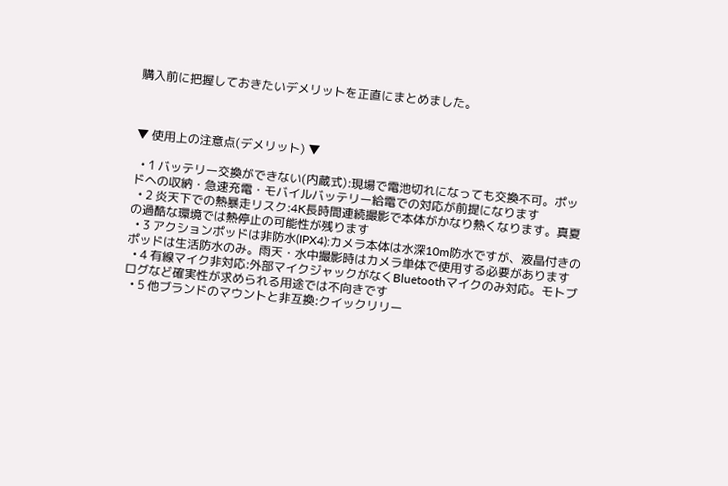購入前に把握しておきたいデメリットを正直にまとめました。



▼ 使用上の注意点(デメリット) ▼

  • 1 バッテリー交換ができない(内蔵式):現場で電池切れになっても交換不可。ポッドへの収納・急速充電・モバイルバッテリー給電での対応が前提になります
  • 2 炎天下での熱暴走リスク:4K長時間連続撮影で本体がかなり熱くなります。真夏の過酷な環境では熱停止の可能性が残ります
  • 3 アクションポッドは非防水(IPX4):カメラ本体は水深10m防水ですが、液晶付きのポッドは生活防水のみ。雨天・水中撮影時はカメラ単体で使用する必要があります
  • 4 有線マイク非対応:外部マイクジャックがなくBluetoothマイクのみ対応。モトブログなど確実性が求められる用途では不向きです
  • 5 他ブランドのマウントと非互換:クイックリリー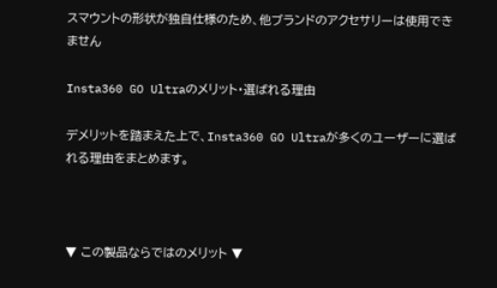スマウントの形状が独自仕様のため、他ブランドのアクセサリーは使用できません

Insta360 GO Ultraのメリット・選ばれる理由

デメリットを踏まえた上で、Insta360 GO Ultraが多くのユーザーに選ばれる理由をまとめます。



▼ この製品ならではのメリット ▼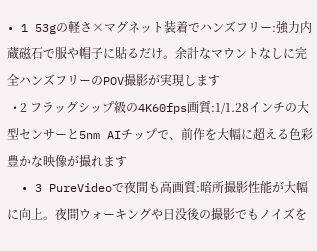• 1 53gの軽さ×マグネット装着でハンズフリー:強力内蔵磁石で服や帽子に貼るだけ。余計なマウントなしに完全ハンズフリーのPOV撮影が実現します
  • 2 フラッグシップ級の4K60fps画質:1/1.28インチの大型センサーと5nm AIチップで、前作を大幅に超える色彩豊かな映像が撮れます
  • 3 PureVideoで夜間も高画質:暗所撮影性能が大幅に向上。夜間ウォーキングや日没後の撮影でもノイズを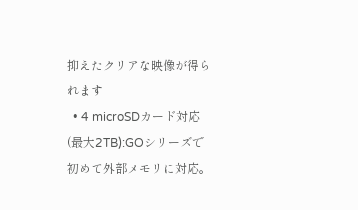抑えたクリアな映像が得られます
  • 4 microSDカード対応(最大2TB):GOシリーズで初めて外部メモリに対応。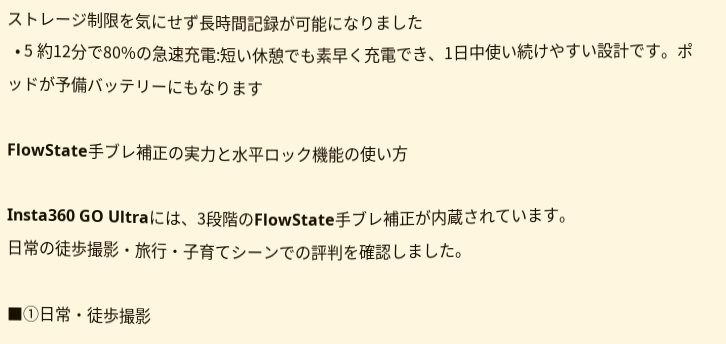ストレージ制限を気にせず長時間記録が可能になりました
  • 5 約12分で80%の急速充電:短い休憩でも素早く充電でき、1日中使い続けやすい設計です。ポッドが予備バッテリーにもなります

FlowState手ブレ補正の実力と水平ロック機能の使い方

Insta360 GO Ultraには、3段階のFlowState手ブレ補正が内蔵されています。
日常の徒歩撮影・旅行・子育てシーンでの評判を確認しました。

■①日常・徒歩撮影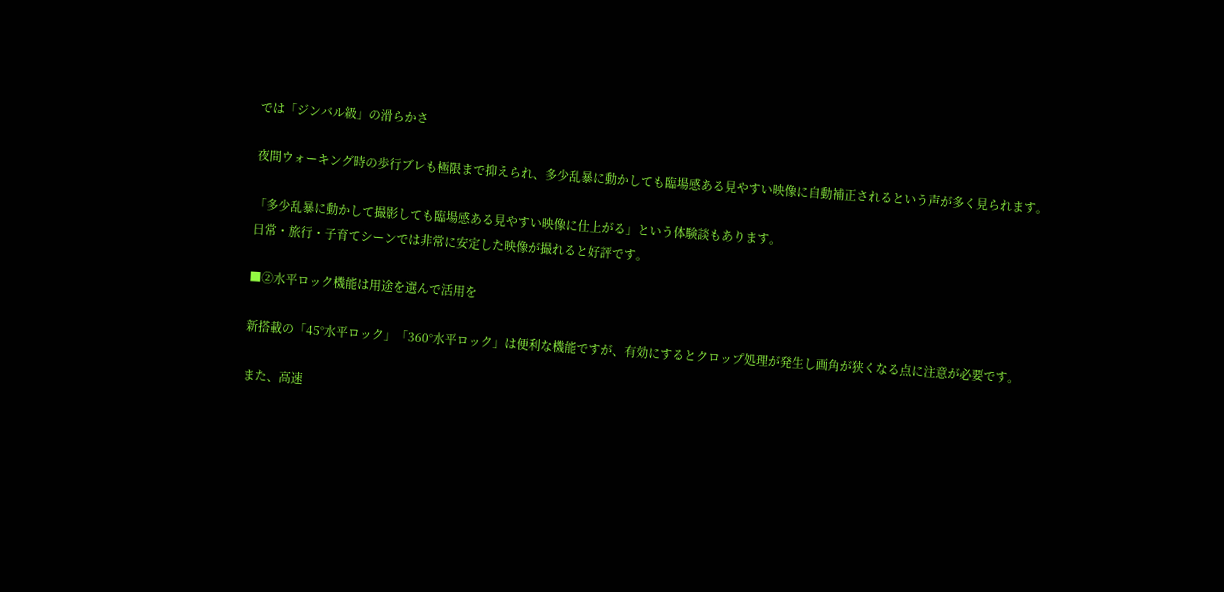では「ジンバル級」の滑らかさ

夜間ウォーキング時の歩行ブレも極限まで抑えられ、多少乱暴に動かしても臨場感ある見やすい映像に自動補正されるという声が多く見られます。

「多少乱暴に動かして撮影しても臨場感ある見やすい映像に仕上がる」という体験談もあります。
日常・旅行・子育てシーンでは非常に安定した映像が撮れると好評です。

■②水平ロック機能は用途を選んで活用を

新搭載の「45°水平ロック」「360°水平ロック」は便利な機能ですが、有効にするとクロップ処理が発生し画角が狭くなる点に注意が必要です。

また、高速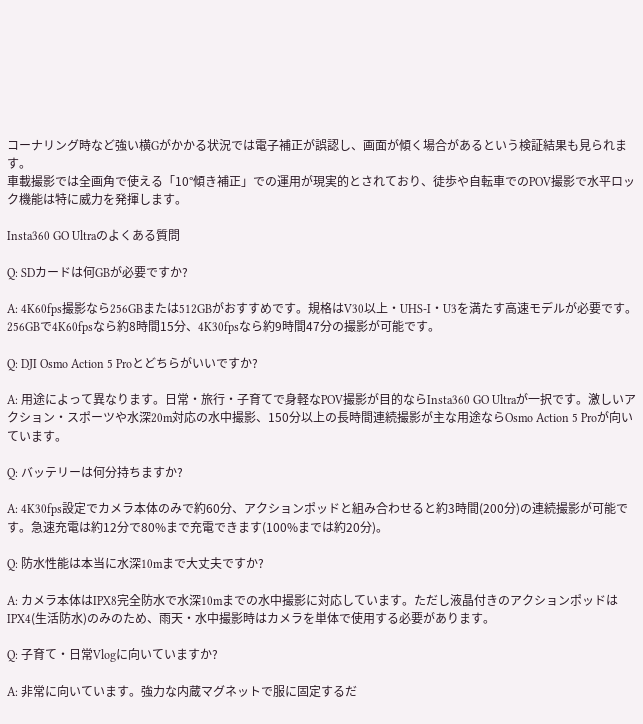コーナリング時など強い横Gがかかる状況では電子補正が誤認し、画面が傾く場合があるという検証結果も見られます。
車載撮影では全画角で使える「10°傾き補正」での運用が現実的とされており、徒歩や自転車でのPOV撮影で水平ロック機能は特に威力を発揮します。

Insta360 GO Ultraのよくある質問

Q: SDカードは何GBが必要ですか?

A: 4K60fps撮影なら256GBまたは512GBがおすすめです。規格はV30以上・UHS-I・U3を満たす高速モデルが必要です。256GBで4K60fpsなら約8時間15分、4K30fpsなら約9時間47分の撮影が可能です。

Q: DJI Osmo Action 5 Proとどちらがいいですか?

A: 用途によって異なります。日常・旅行・子育てで身軽なPOV撮影が目的ならInsta360 GO Ultraが一択です。激しいアクション・スポーツや水深20m対応の水中撮影、150分以上の長時間連続撮影が主な用途ならOsmo Action 5 Proが向いています。

Q: バッテリーは何分持ちますか?

A: 4K30fps設定でカメラ本体のみで約60分、アクションポッドと組み合わせると約3時間(200分)の連続撮影が可能です。急速充電は約12分で80%まで充電できます(100%までは約20分)。

Q: 防水性能は本当に水深10mまで大丈夫ですか?

A: カメラ本体はIPX8完全防水で水深10mまでの水中撮影に対応しています。ただし液晶付きのアクションポッドはIPX4(生活防水)のみのため、雨天・水中撮影時はカメラを単体で使用する必要があります。

Q: 子育て・日常Vlogに向いていますか?

A: 非常に向いています。強力な内蔵マグネットで服に固定するだ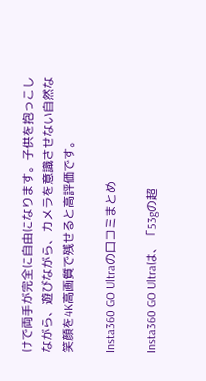けで両手が完全に自由になります。子供を抱っこしながら、遊びながら、カメラを意識させない自然な笑顔を4K高画質で残せると高評価です。

Insta360 GO Ultraの口コミまとめ

Insta360 GO Ultraは、「53gの超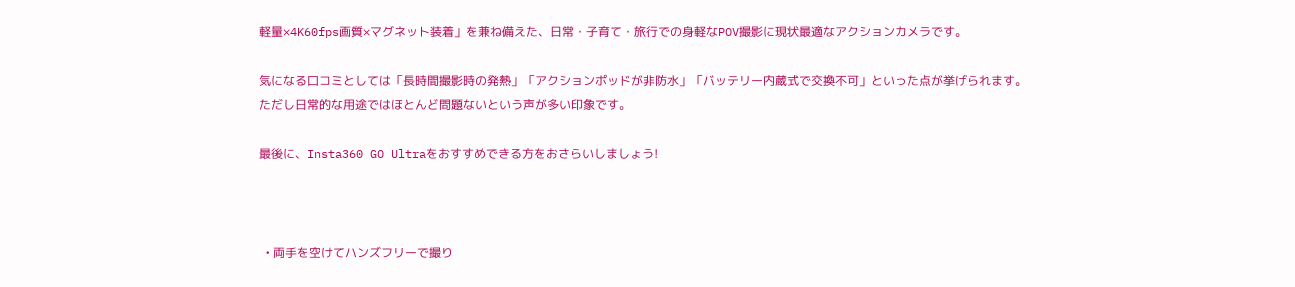軽量×4K60fps画質×マグネット装着」を兼ね備えた、日常・子育て・旅行での身軽なPOV撮影に現状最適なアクションカメラです。

気になる口コミとしては「長時間撮影時の発熱」「アクションポッドが非防水」「バッテリー内蔵式で交換不可」といった点が挙げられます。
ただし日常的な用途ではほとんど問題ないという声が多い印象です。

最後に、Insta360 GO Ultraをおすすめできる方をおさらいしましょう!



  • 両手を空けてハンズフリーで撮り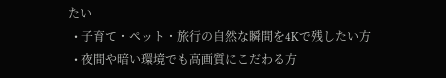たい
  • 子育て・ペット・旅行の自然な瞬間を4Kで残したい方
  • 夜間や暗い環境でも高画質にこだわる方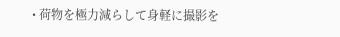• 荷物を極力減らして身軽に撮影を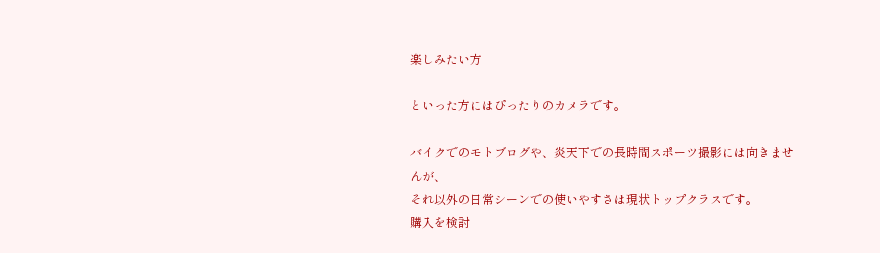楽しみたい方

といった方にはぴったりのカメラです。

バイクでのモトブログや、炎天下での長時間スポーツ撮影には向きませんが、
それ以外の日常シーンでの使いやすさは現状トップクラスです。
購入を検討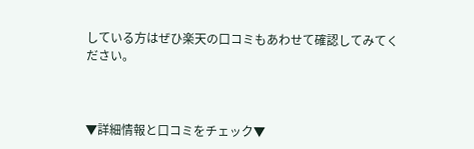している方はぜひ楽天の口コミもあわせて確認してみてください。



▼詳細情報と口コミをチェック▼